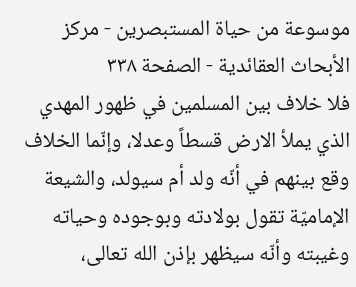موسوعة من حياة المستبصرين - مركز الأبحاث العقائدية - الصفحة ٣٣٨
فلا خلاف بين المسلمين في ظهور المهدي الذي يملأ الارض قسطاً وعدلا، وإنّما الخلاف وقع بينهم في أنّه ولد أم سيولد، والشيعة الإماميّة تقول بولادته وبوجوده وحياته وغيبته وأنّه سيظهر بإذن الله تعالى،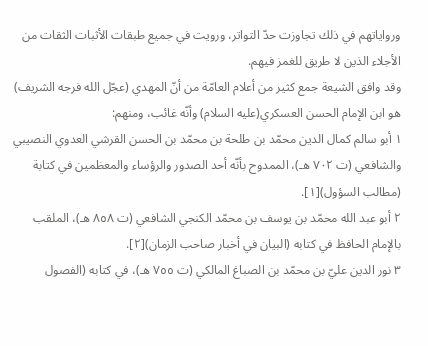ورواياتهم في ذلك تجاوزت حدّ التواتر، ورويت في جميع طبقات الأثبات الثقات من الأجلاء الذين لا طريق للغمز فيهم.
وقد وافق الشيعة جمع كثير من أعلام العامّة من أنّ المهدي (عجّل الله فرجه الشريف) هو ابن الإمام الحسن العسكري(عليه السلام) وأنّه غائب، ومنهم:
١ أبو سالم كمال الدين محمّد بن طلحة بن محمّد بن الحسن القرشي العدوي النصيبي والشافعي (ت ٧٠٢ هـ)، الممدوح بأنّه أحد الصدور والرؤساء والمعظمين في كتابة (مطالب السؤول)[١].
٢ أبو عبد الله محمّد بن يوسف بن محمّد الكنجي الشافعي (ت ٨٥٨ هـ)، الملقب بالإمام الحافظ في كتابه (البيان في أخبار صاحب الزمان)[٢].
٣ نور الدين عليّ بن محمّد بن الصباغ المالكي (ت ٧٥٥ هـ)، في كتابه (الفصول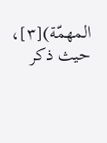المهمّة)[٣]، حيث ذكر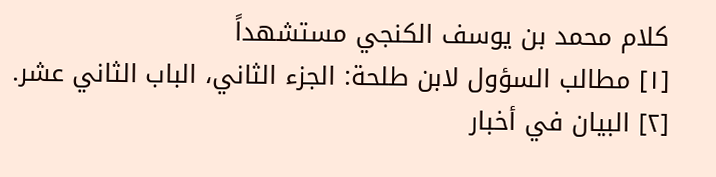كلام محمد بن يوسف الكنجي مستشهداً
[١] مطالب السؤول لابن طلحة: الجزء الثاني، الباب الثاني عشر.
[٢] البيان في أخبار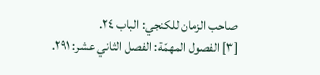صاحب الزمان للكنجي: الباب ٢٤.
[٣] الفصول المهمّة: الفصل الثاني عشر: ٢٩١.